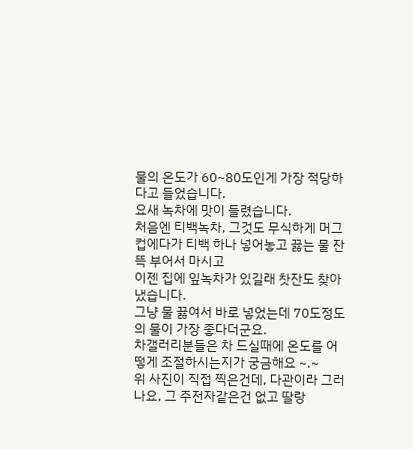물의 온도가 60~80도인게 가장 적당하다고 들었습니다.
요새 녹차에 맛이 들렸습니다.
처음엔 티백녹차, 그것도 무식하게 머그컵에다가 티백 하나 넣어놓고 끓는 물 잔뜩 부어서 마시고
이젠 집에 잎녹차가 있길래 찻잔도 찾아냈습니다.
그냥 물 끓여서 바로 넣었는데 70도정도의 물이 가장 좋다더군요.
차갤러리분들은 차 드실때에 온도를 어떻게 조절하시는지가 궁금해요 ~.~
위 사진이 직접 찍은건데, 다관이라 그러나요, 그 주전자같은건 없고 딸랑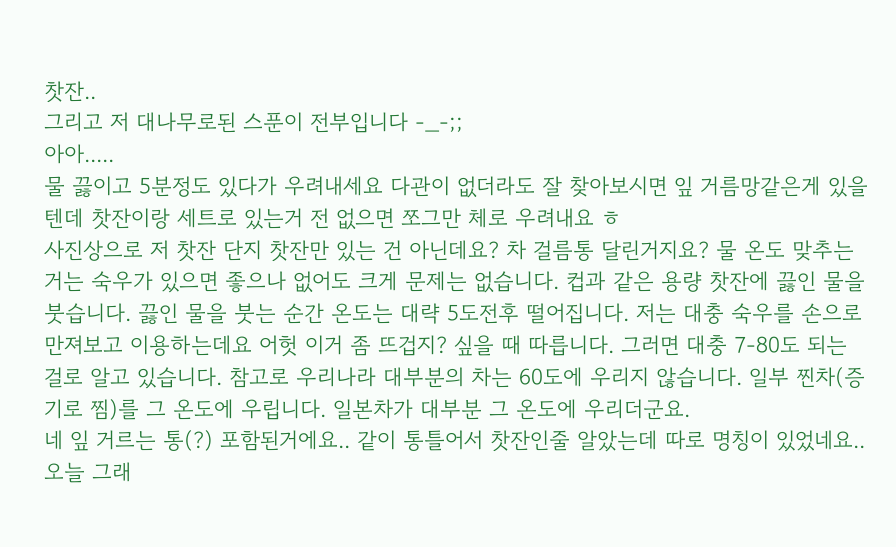찻잔..
그리고 저 대나무로된 스푼이 전부입니다 -_-;;
아아.....
물 끓이고 5분정도 있다가 우려내세요 다관이 없더라도 잘 찾아보시면 잎 거름망같은게 있을텐데 찻잔이랑 세트로 있는거 전 없으면 쪼그만 체로 우려내요 ㅎ
사진상으로 저 찻잔 단지 찻잔만 있는 건 아닌데요? 차 걸름통 달린거지요? 물 온도 맞추는 거는 숙우가 있으면 좋으나 없어도 크게 문제는 없습니다. 컵과 같은 용량 찻잔에 끓인 물을 붓습니다. 끓인 물을 붓는 순간 온도는 대략 5도전후 떨어집니다. 저는 대충 숙우를 손으로 만져보고 이용하는데요 어헛 이거 좀 뜨겁지? 싶을 때 따릅니다. 그러면 대충 7-80도 되는 걸로 알고 있습니다. 참고로 우리나라 대부분의 차는 60도에 우리지 않습니다. 일부 찐차(증기로 찜)를 그 온도에 우립니다. 일본차가 대부분 그 온도에 우리더군요.
네 잎 거르는 통(?) 포함된거에요.. 같이 통틀어서 찻잔인줄 알았는데 따로 명칭이 있었네요.. 오늘 그래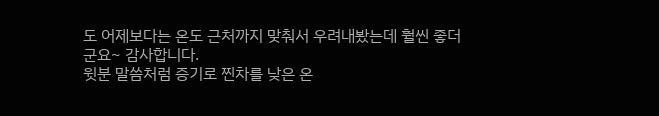도 어제보다는 온도 근처까지 맞춰서 우려내봤는데 훨씬 좋더군요~ 감사합니다.
윗분 말씀처럼 증기로 찐차를 낮은 온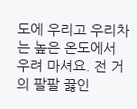도에 우리고 우리차는 높은 온도에서 우려 마셔요. 전 거의 팔팔 끓인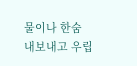물이나 한숨 내보내고 우립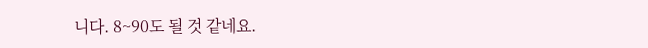니다. 8~90도 될 것 같네요.